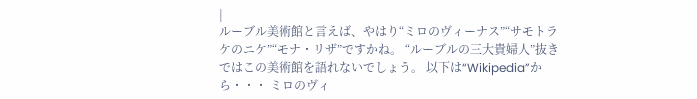|
ルーブル美術館と言えば、やはり“ミロのヴィーナス”“サモトラケのニケ”“モナ・リザ”ですかね。 “ルーブルの三大貴婦人”抜きではこの美術館を語れないでしょう。 以下は“Wikipedia”から・・・ ミロのヴィ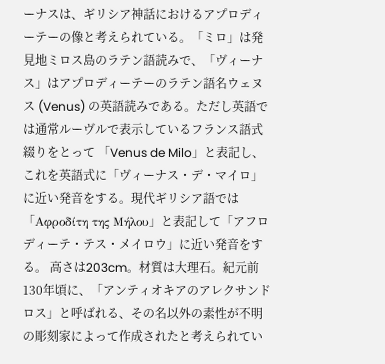ーナスは、ギリシア神話におけるアプロディーテーの像と考えられている。「ミロ」は発見地ミロス島のラテン語読みで、「ヴィーナス」はアプロディーテーのラテン語名ウェヌス (Venus) の英語読みである。ただし英語では通常ルーヴルで表示しているフランス語式綴りをとって 「Venus de Milo」と表記し、これを英語式に「ヴィーナス・デ・マイロ」に近い発音をする。現代ギリシア語では「Αφροδίτη της Μήλου」と表記して「アフロディーテ・テス・メイロウ」に近い発音をする。 高さは203cm。材質は大理石。紀元前130年頃に、「アンティオキアのアレクサンドロス」と呼ばれる、その名以外の素性が不明の彫刻家によって作成されたと考えられてい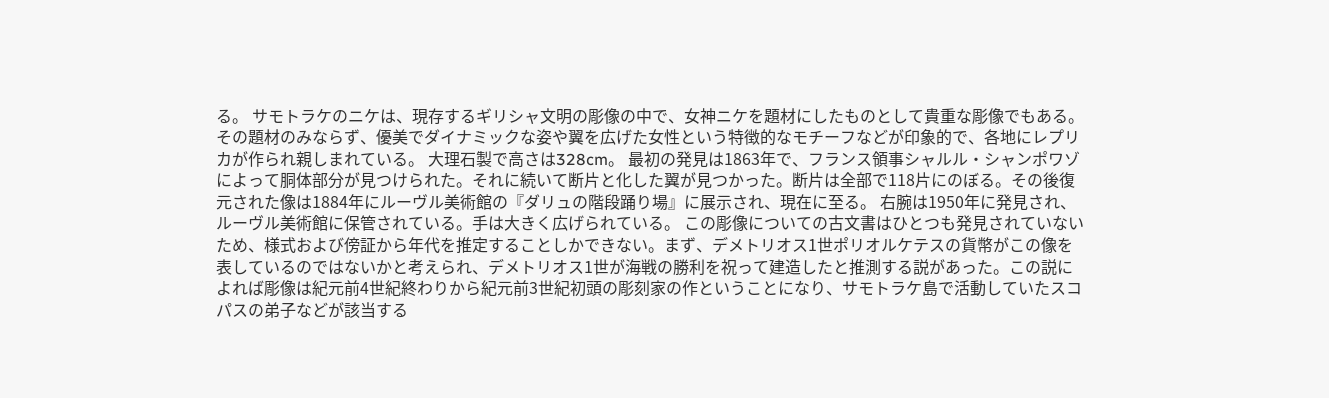る。 サモトラケのニケは、現存するギリシャ文明の彫像の中で、女神ニケを題材にしたものとして貴重な彫像でもある。その題材のみならず、優美でダイナミックな姿や翼を広げた女性という特徴的なモチーフなどが印象的で、各地にレプリカが作られ親しまれている。 大理石製で高さは328cm。 最初の発見は1863年で、フランス領事シャルル・シャンポワゾによって胴体部分が見つけられた。それに続いて断片と化した翼が見つかった。断片は全部で118片にのぼる。その後復元された像は1884年にルーヴル美術館の『ダリュの階段踊り場』に展示され、現在に至る。 右腕は1950年に発見され、ルーヴル美術館に保管されている。手は大きく広げられている。 この彫像についての古文書はひとつも発見されていないため、様式および傍証から年代を推定することしかできない。まず、デメトリオス1世ポリオルケテスの貨幣がこの像を表しているのではないかと考えられ、デメトリオス1世が海戦の勝利を祝って建造したと推測する説があった。この説によれば彫像は紀元前4世紀終わりから紀元前3世紀初頭の彫刻家の作ということになり、サモトラケ島で活動していたスコパスの弟子などが該当する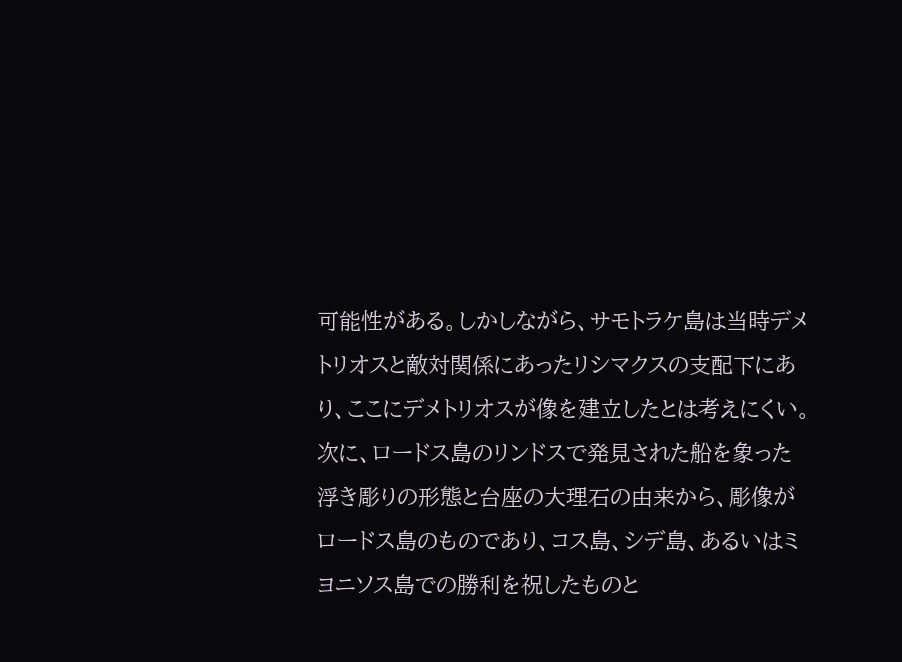可能性がある。しかしながら、サモトラケ島は当時デメトリオスと敵対関係にあったリシマクスの支配下にあり、ここにデメトリオスが像を建立したとは考えにくい。 次に、ロードス島のリンドスで発見された船を象った浮き彫りの形態と台座の大理石の由来から、彫像がロードス島のものであり、コス島、シデ島、あるいはミヨニソス島での勝利を祝したものと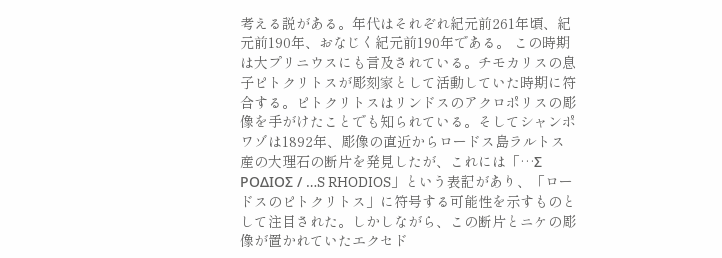考える説がある。年代はそれぞれ紀元前261年頃、紀元前190年、おなじく紀元前190年である。 この時期は大プリニウスにも言及されている。チモカリスの息子ピトクリトスが彫刻家として活動していた時期に符合する。ピトクリトスはリンドスのアクロポリスの彫像を手がけたことでも知られている。そしてシャンポワゾは1892年、彫像の直近からロードス島ラルトス産の大理石の断片を発見したが、これには「…Σ ΡΟΔΙΟΣ / …S RHODIOS」という表記があり、「ロードスのピトクリトス」に符号する可能性を示すものとして注目された。しかしながら、この断片とニケの彫像が置かれていたエクセド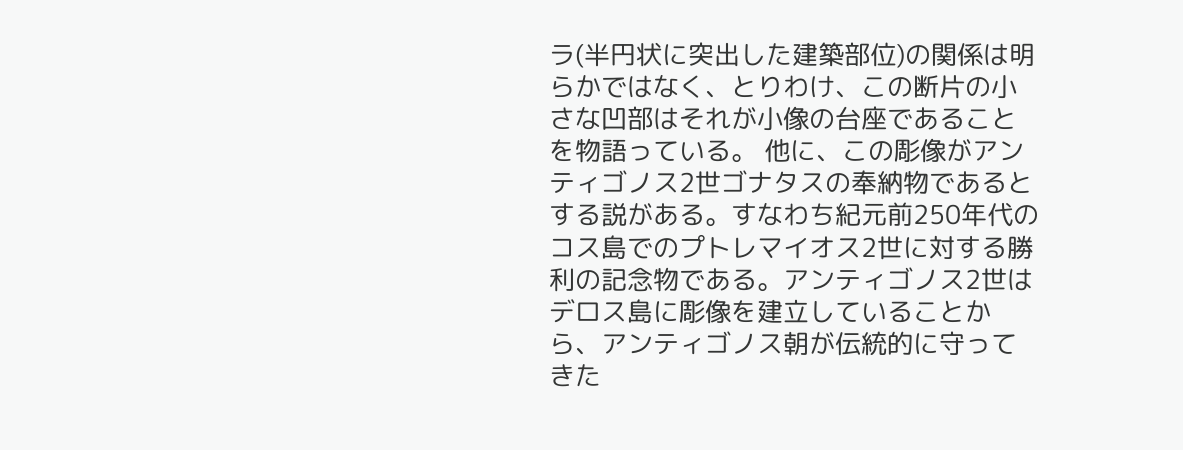ラ(半円状に突出した建築部位)の関係は明らかではなく、とりわけ、この断片の小さな凹部はそれが小像の台座であることを物語っている。 他に、この彫像がアンティゴノス2世ゴナタスの奉納物であるとする説がある。すなわち紀元前250年代のコス島でのプトレマイオス2世に対する勝利の記念物である。アンティゴノス2世はデロス島に彫像を建立していることから、アンティゴノス朝が伝統的に守ってきた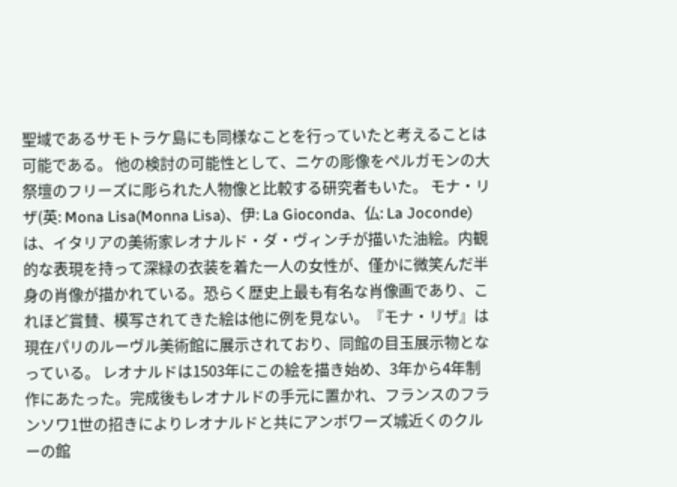聖域であるサモトラケ島にも同様なことを行っていたと考えることは可能である。 他の検討の可能性として、ニケの彫像をペルガモンの大祭壇のフリーズに彫られた人物像と比較する研究者もいた。 モナ・リザ(英: Mona Lisa(Monna Lisa)、伊: La Gioconda、仏: La Joconde)は、イタリアの美術家レオナルド・ダ・ヴィンチが描いた油絵。内観的な表現を持って深緑の衣装を着た一人の女性が、僅かに微笑んだ半身の肖像が描かれている。恐らく歴史上最も有名な肖像画であり、これほど賞賛、模写されてきた絵は他に例を見ない。『モナ・リザ』は現在パリのルーヴル美術館に展示されており、同館の目玉展示物となっている。 レオナルドは1503年にこの絵を描き始め、3年から4年制作にあたった。完成後もレオナルドの手元に置かれ、フランスのフランソワ1世の招きによりレオナルドと共にアンボワーズ城近くのクルーの館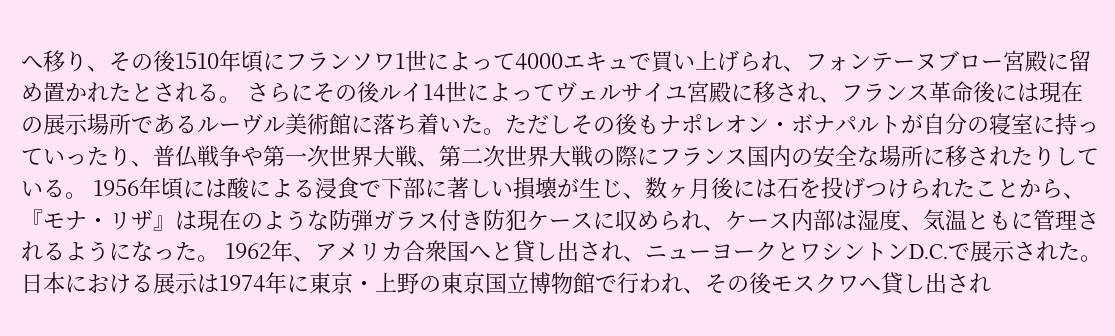へ移り、その後1510年頃にフランソワ1世によって4000エキュで買い上げられ、フォンテーヌブロー宮殿に留め置かれたとされる。 さらにその後ルイ14世によってヴェルサイユ宮殿に移され、フランス革命後には現在の展示場所であるルーヴル美術館に落ち着いた。ただしその後もナポレオン・ボナパルトが自分の寝室に持っていったり、普仏戦争や第一次世界大戦、第二次世界大戦の際にフランス国内の安全な場所に移されたりしている。 1956年頃には酸による浸食で下部に著しい損壊が生じ、数ヶ月後には石を投げつけられたことから、『モナ・リザ』は現在のような防弾ガラス付き防犯ケースに収められ、ケース内部は湿度、気温ともに管理されるようになった。 1962年、アメリカ合衆国へと貸し出され、ニューヨークとワシントンD.C.で展示された。日本における展示は1974年に東京・上野の東京国立博物館で行われ、その後モスクワへ貸し出され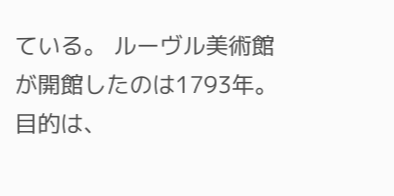ている。 ルーヴル美術館が開館したのは1793年。 目的は、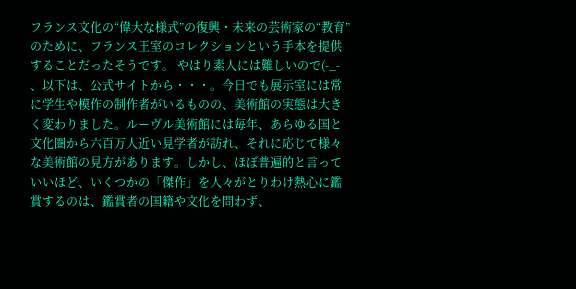フランス文化の“偉大な様式”の復興・未来の芸術家の“教育”のために、フランス王室のコレクションという手本を提供することだったそうです。 やはり素人には難しいので(-_- 、以下は、公式サイトから・・・。今日でも展示室には常に学生や模作の制作者がいるものの、美術館の実態は大きく変わりました。ルーヴル美術館には毎年、あらゆる国と文化圏から六百万人近い見学者が訪れ、それに応じて様々な美術館の見方があります。しかし、ほぼ普遍的と言っていいほど、いくつかの「傑作」を人々がとりわけ熱心に鑑賞するのは、鑑賞者の国籍や文化を問わず、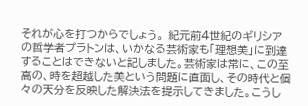それが心を打つからでしょう。 紀元前4世紀のギリシアの哲学者プラトンは、いかなる芸術家も「理想美」に到達することはできないと記しました。芸術家は常に、この至高の、時を超越した美という問題に直面し、その時代と個々の天分を反映した解決法を提示してきました。こうし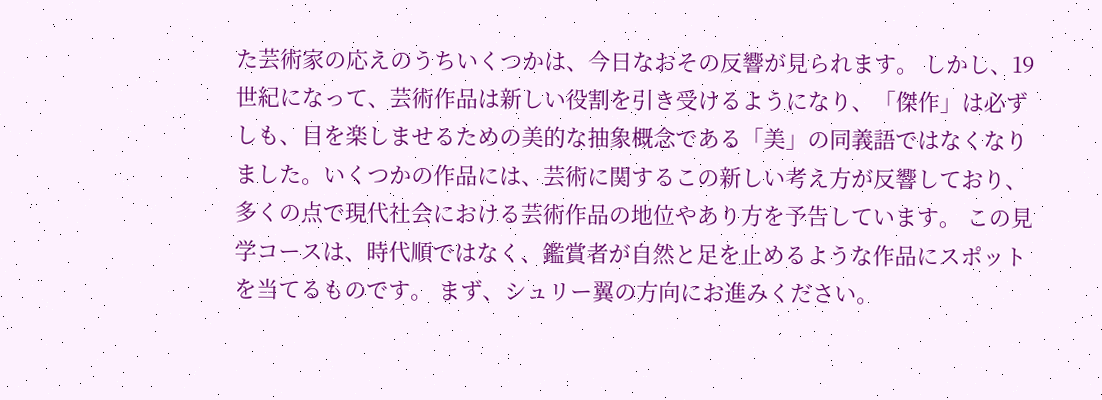た芸術家の応えのうちいくつかは、今日なおその反響が見られます。 しかし、19世紀になって、芸術作品は新しい役割を引き受けるようになり、「傑作」は必ずしも、目を楽しませるための美的な抽象概念である「美」の同義語ではなくなりました。いくつかの作品には、芸術に関するこの新しい考え方が反響しており、多くの点で現代社会における芸術作品の地位やあり方を予告しています。 この見学コースは、時代順ではなく、鑑賞者が自然と足を止めるような作品にスポットを当てるものです。 まず、シュリー翼の方向にお進みください。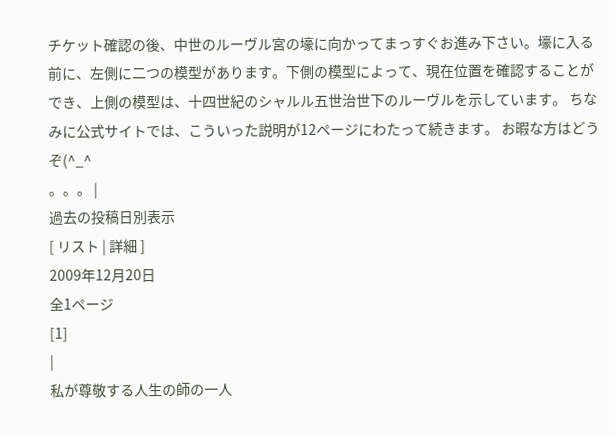チケット確認の後、中世のルーヴル宮の壕に向かってまっすぐお進み下さい。壕に入る前に、左側に二つの模型があります。下側の模型によって、現在位置を確認することができ、上側の模型は、十四世紀のシャルル五世治世下のルーヴルを示しています。 ちなみに公式サイトでは、こういった説明が12ページにわたって続きます。 お暇な方はどうぞ(^_^
。。。 |
過去の投稿日別表示
[ リスト | 詳細 ]
2009年12月20日
全1ページ
[1]
|
私が尊敬する人生の師の一人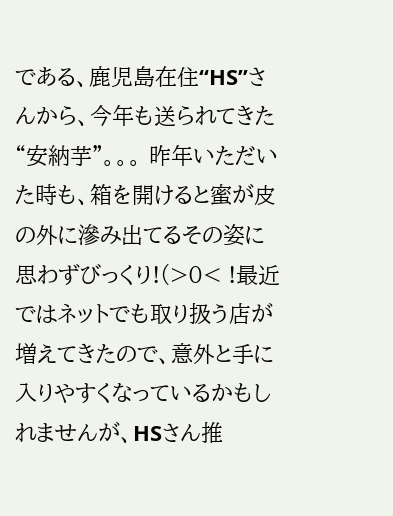である、鹿児島在住“HS”さんから、今年も送られてきた“安納芋”。。。 昨年いただいた時も、箱を開けると蜜が皮の外に滲み出てるその姿に思わずびっくり!(>0< !最近ではネットでも取り扱う店が増えてきたので、意外と手に入りやすくなっているかもしれませんが、HSさん推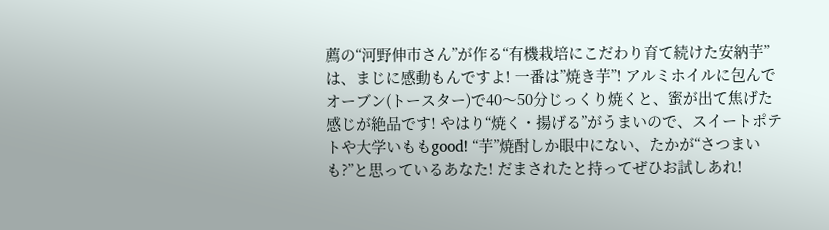薦の“河野伸市さん”が作る“有機栽培にこだわり育て続けた安納芋”は、まじに感動もんですよ! 一番は”焼き芋”! アルミホイルに包んでオーブン(トースター)で40〜50分じっくり焼くと、蜜が出て焦げた感じが絶品です! やはり“焼く・揚げる”がうまいので、スイートポテトや大学いももgood! “芋”焼酎しか眼中にない、たかが“さつまいも?”と思っているあなた! だまされたと持ってぜひお試しあれ!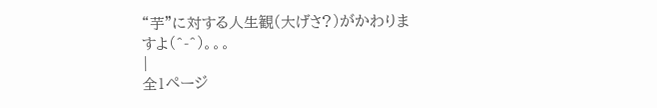“芋”に対する人生観(大げさ?)がかわりますよ(^-^)。。。
|
全1ページ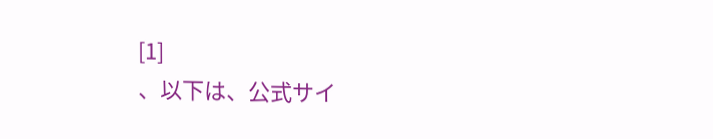[1]
、以下は、公式サイ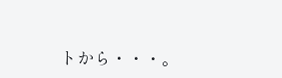トから・・・。